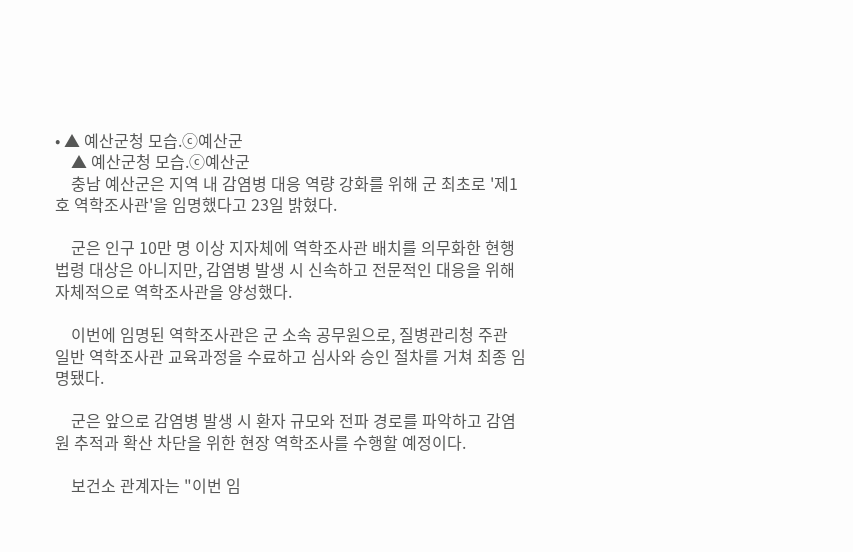• ▲ 예산군청 모습.ⓒ예산군
    ▲ 예산군청 모습.ⓒ예산군
    충남 예산군은 지역 내 감염병 대응 역량 강화를 위해 군 최초로 '제1호 역학조사관'을 임명했다고 23일 밝혔다.

    군은 인구 10만 명 이상 지자체에 역학조사관 배치를 의무화한 현행 법령 대상은 아니지만, 감염병 발생 시 신속하고 전문적인 대응을 위해 자체적으로 역학조사관을 양성했다.

    이번에 임명된 역학조사관은 군 소속 공무원으로, 질병관리청 주관 일반 역학조사관 교육과정을 수료하고 심사와 승인 절차를 거쳐 최종 임명됐다.

    군은 앞으로 감염병 발생 시 환자 규모와 전파 경로를 파악하고 감염원 추적과 확산 차단을 위한 현장 역학조사를 수행할 예정이다.

    보건소 관계자는 "이번 임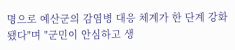명으로 예산군의 감염병 대응 체계가 한 단계 강화됐다"며 "군민이 안심하고 생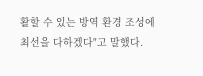활할 수 있는 방역 환경 조성에 최선을 다하겠다"고 말했다.